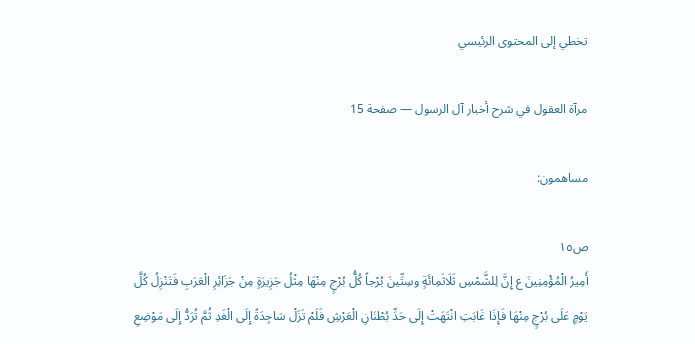تخطي إلى المحتوى الرئيسي

مرآة العقول في شرح أخبار آل الرسول — صفحة 15

مساهمون:

ص١٥
أَمِيرُ الْمُؤْمِنِينَ ع إِنَّ لِلشَّمْسِ ثَلَاثَمِائَةٍ وسِتِّينَ بُرْجاً كُلُّ بُرْجٍ مِنْهَا مِثْلُ جَزِيرَةٍ مِنْ جَزَائِرِ الْعَرَبِ فَتَنْزِلُ كُلَّ يَوْمٍ عَلَى بُرْجٍ مِنْهَا فَإِذَا غَابَتِ انْتَهَتْ إِلَى حَدِّ بُطْنَانِ الْعَرْشِ فَلَمْ تَزَلْ سَاجِدَةً إِلَى الْغَدِ ثُمَّ تُرَدُّ إِلَى مَوْضِعِ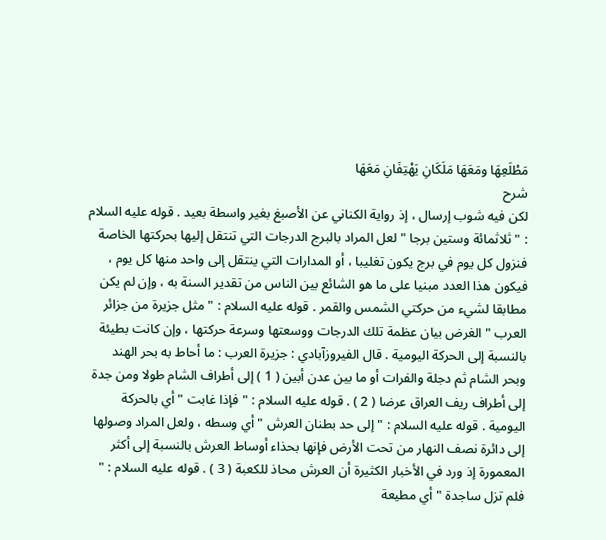مَطْلَعِهَا ومَعَهَا مَلَكَانِ يَهْتِفَانِ مَعَهَا
شرح
لكن فيه شوب إرسال ، إذ رواية الكناني عن الأصبغ بغير واسطة بعيد . قوله عليه السلام : " ثلاثمائة وستين برجا " لعل المراد بالبرج الدرجات التي تنتقل إليها بحركتها الخاصة فنزول كل يوم في برج يكون تغليبا ، أو المدارات التي ينتقل إلى واحد منها كل يوم ، فيكون هذا العدد مبنيا على ما هو الشائع بين الناس من تقدير السنة به ، وإن لم يكن مطابقا لشيء من حركتي الشمس والقمر . قوله عليه السلام : " مثل جزيرة من جزائر العرب " الغرض بيان عظمة تلك الدرجات ووسعتها وسرعة حركتها ، وإن كانت بطيئة بالنسبة إلى الحركة اليومية . قال الفيروزآبادي : جزيرة العرب : ما أحاط به بحر الهند وبحر الشام ثم دجلة والفرات أو ما بين عدن أبين ( 1 ) إلى أطراف الشام طولا ومن جدة إلى أطراف ريف العراق عرضا ( 2 ) . قوله عليه السلام : " فإذا غابت " أي بالحركة اليومية . قوله عليه السلام : " إلى حد بطنان العرش " أي وسطه ، ولعل المراد وصولها إلى دائرة نصف النهار من تحت الأرض فإنها بحذاء أوساط العرش بالنسبة إلى أكثر المعمورة إذ ورد في الأخبار الكثيرة أن العرش محاذ للكعبة ( 3 ) . قوله عليه السلام : " فلم تزل ساجدة " أي مطيعة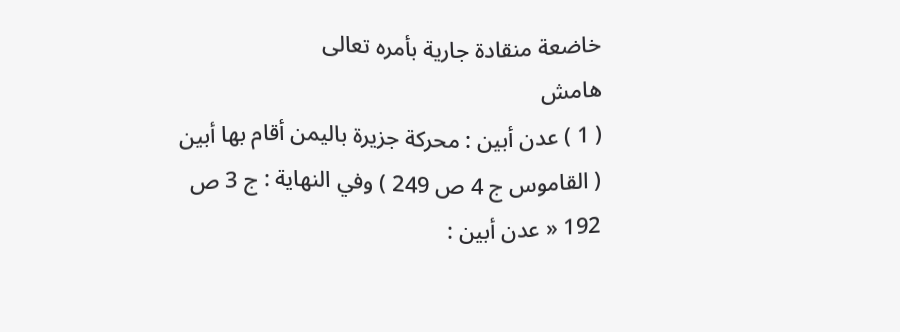خاضعة منقادة جارية بأمره تعالى
هامش
( 1 ) عدن أبين : محركة جزيرة باليمن أقام بها أبين ( القاموس ج 4 ص 249 ) وفي النهاية : ج 3 ص 192 « عدن أبين :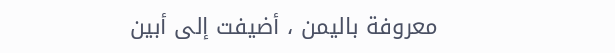معروفة باليمن ، أضيفت إلى أبين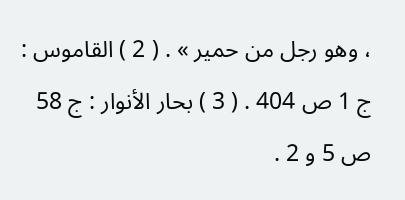، وهو رجل من حمير » . ( 2 ) القاموس : ج 1 ص 404 . ( 3 ) بحار الأنوار : ج 58 ص 5 و 2 .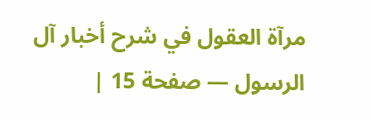مرآة العقول في شرح أخبار آل الرسول — صفحة 15 |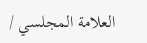العلامة المجلسي /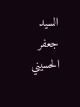السيد جعفر الحسيني